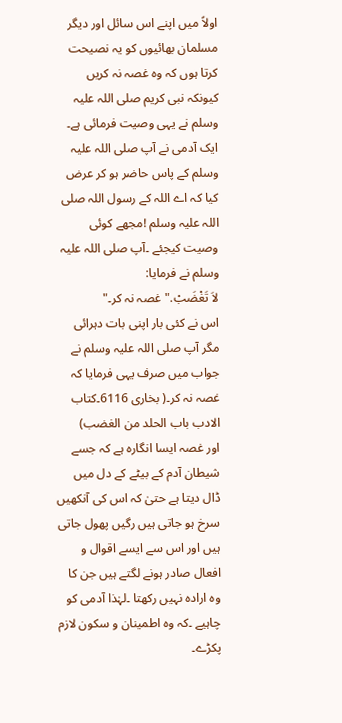اولاً میں اپنے اس سائل اور دیگر مسلمان بھائیوں کو یہ نصیحت کرتا ہوں کہ وہ غصہ نہ کریں کیونکہ نبی کریم صلی اللہ علیہ وسلم نے یہی وصیت فرمائی ہے۔ ایک آدمی نے آپ صلی اللہ علیہ وسلم کے پاس حاضر ہو کر عرض کیا کہ اے اللہ کے رسول اللہ صلی اللہ علیہ وسلم !مجھے کوئی وصیت کیجئے ۔آپ صلی اللہ علیہ وسلم نے فرمایا:
لاَ تَغْضَبْ."غصہ نہ کر۔"
اس نے کئی بار اپنی بات دہرائی مگر آپ صلی اللہ علیہ وسلم نے جواب میں صرف یہی فرمایا کہ غصہ نہ کر۔( بخاری 6116۔کتاب الادب باب الحلد من الغضب)
اور غصہ ایسا انگارہ ہے کہ جسے شیطان آدم کے بیٹے کے دل میں ڈال دیتا ہے حتیٰ کہ اس کی آنکھیں سرخ ہو جاتی ہیں رگیں پھول جاتی ہیں اور اس سے ایسے اقوال و افعال صادر ہونے لگتے ہیں جن کا وہ ارادہ نہیں رکھتا ۔لہٰذا آدمی کو چاہیے ۔کہ وہ اطمینان و سکون لازم پکڑے۔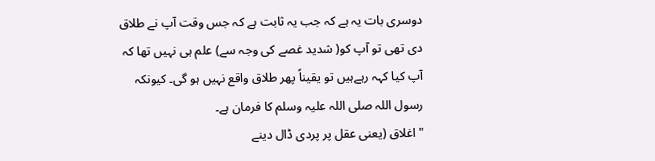دوسری بات یہ ہے کہ جب یہ ثابت ہے کہ جس وقت آپ نے طلاق دی تھی تو آپ کو( شدید غصے کی وجہ سے) علم ہی نہیں تھا کہ آپ کیا کہہ رہےہیں تو یقیناً پھر طلاق واقع نہیں ہو گی۔ کیونکہ رسول اللہ صلی اللہ علیہ وسلم کا فرمان ہے۔
"اغلاق (یعنی عقل پر پردی ڈال دینے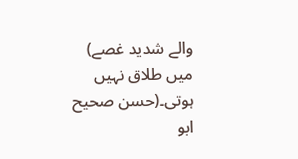والے شدید غصے) میں طلاق نہیں ہوتی۔(حسن صحیح ابو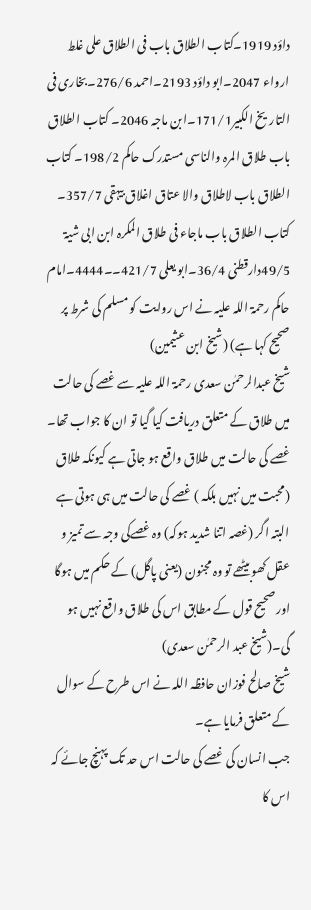داؤد 1919۔کتاب الطلاق باب فی الطلاق علی غلط ارواء 2047۔ابو داؤد 2193۔احمد 276/6۔بخاری فی التاریخ الکبیر171/1۔ابن ماجہ 2046۔ کتاب الطلاق باب طلاق المرہ والناسی مستدرک حاکم 198/2۔ کتاب الطلاق باب لاطلاق والا عتاق اغلاق بیہقی 357/7۔ کتاب الطلاق باب ماجاء فی طلاق المکرہ ابن ابی شیۃ 49/5دارقطنی 36/4۔ابو یعلی 421/7۔۔4444۔امام حاکم رحمۃ اللہ علیہ نے اس روایت کو مسلم کی شرط پر صحیح کہا ہے) (شیخ ابن عثیمین)
شیخ عبدالرحمٰن سعدی رحمۃ اللہ علیہ سے غصے کی حالت میں طلاق کے متعلق دریافت کیا گیا تو ان کا جواب تھا۔
غصے کی حالت میں طلاق واقع ہو جاتی ہے کیونکہ طلاق (محبت میں نہیں بلکہ ) غصے کی حالت میں ہی ہوتی ہے البتہ اگر (غصہ اتنا شدید ہوکہ) وہ غصےکی وجہ سے تمیز و عقل کھوبیٹھے تو وہ مجنون (یعنی پاگل) کے حکم میں ہوگا اور صحیح قول کے مطابق اس کی طلاق واقع نہیں ہو گی۔(شیخ عبد الرحمٰن سعدی)
شیخ صالح فوزان حافظہ اللہ نے اس طرح کے سوال کے متعلق فرمایا ہے۔
جب انسان کی غصے کی حالت اس حد تک پہنچ جائے کہ اس کا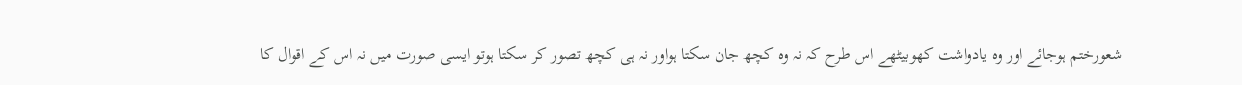شعورختم ہوجائے اور وہ یادواشت کھوبیٹھے اس طرح کہ نہ وہ کچھ جان سکتا ہواور نہ ہی کچھ تصور کر سکتا ہوتو ایسی صورت میں نہ اس کے اقوال کا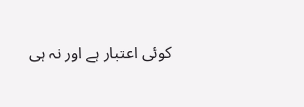کوئی اعتبار ہے اور نہ ہی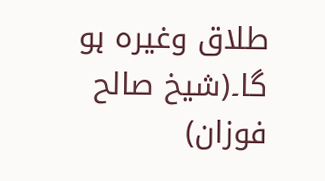طلاق وغیرہ ہو گا۔(شیخ صالح فوزان)